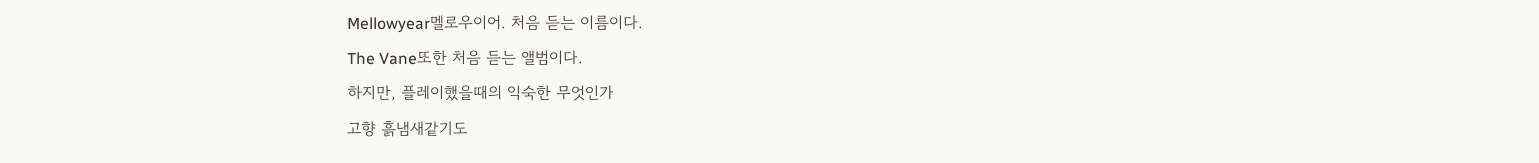Mellowyear멜로우이어. 처음 듣는 이름이다.
The Vane또한 처음 듣는 앨범이다.
하지만, 플레이했을때의 익숙한 무엇인가
고향 흙냄새같기도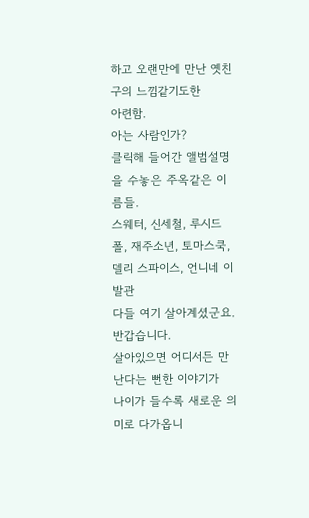하고 오랜만에 만난 옛친구의 느낌같기도한
아련함.
아는 사람인가?
클릭해 들어간 앨범설명을 수놓은 주옥같은 이름들.
스웨터, 신세철, 루시드폴, 재주소년, 토마스쿡, 델리 스파이스, 언니네 이발관
다들 여기 살아계셨군요. 반갑습니다.
살아있으면 어디서든 만난다는 뻔한 이야기가
나이가 들수록 새로운 의미로 다가옵니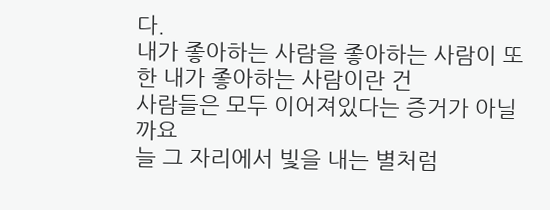다.
내가 좋아하는 사람을 좋아하는 사람이 또한 내가 좋아하는 사람이란 건
사람들은 모두 이어져있다는 증거가 아닐까요
늘 그 자리에서 빛을 내는 별처럼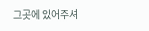그곳에 있어주셔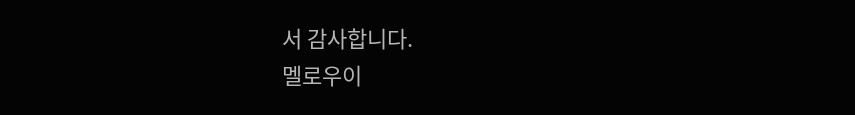서 감사합니다.
멜로우이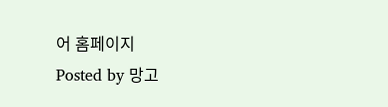어 홈페이지
Posted by 망고